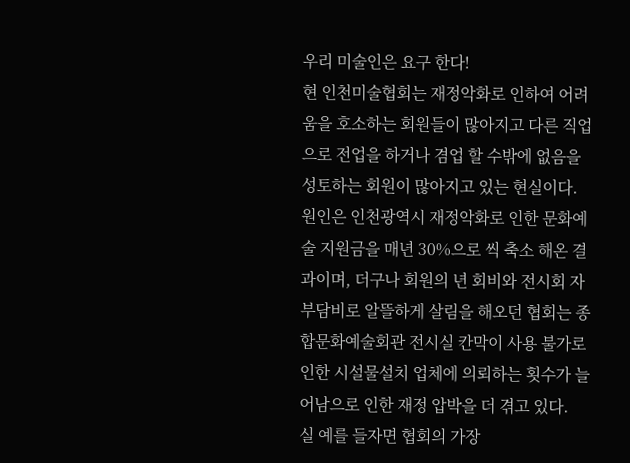우리 미술인은 요구 한다!
현 인천미술협회는 재정악화로 인하여 어려움을 호소하는 회원들이 많아지고 다른 직업으로 전업을 하거나 겸업 할 수밖에 없음을 성토하는 회원이 많아지고 있는 현실이다.
원인은 인천광역시 재정악화로 인한 문화예술 지원금을 매년 30%으로 씩 축소 해온 결과이며, 더구나 회원의 년 회비와 전시회 자부담비로 알뜰하게 살림을 해오던 협회는 종합문화예술회관 전시실 칸막이 사용 불가로 인한 시설물설치 업체에 의뢰하는 횟수가 늘어남으로 인한 재정 압박을 더 겪고 있다.
실 예를 들자면 협회의 가장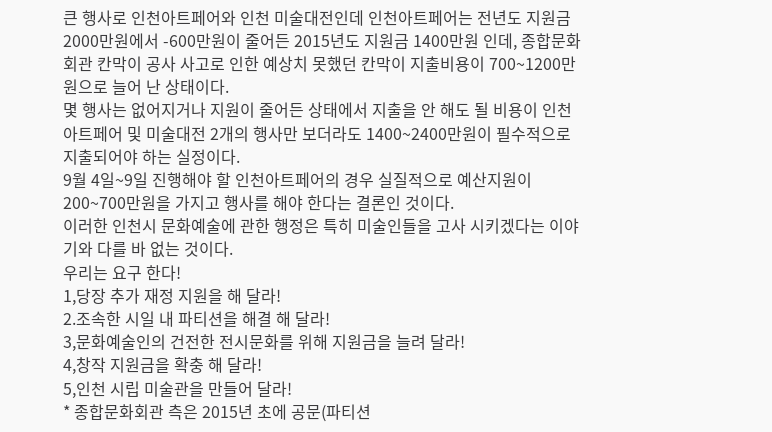큰 행사로 인천아트페어와 인천 미술대전인데 인천아트페어는 전년도 지원금 2000만원에서 -600만원이 줄어든 2015년도 지원금 1400만원 인데, 종합문화회관 칸막이 공사 사고로 인한 예상치 못했던 칸막이 지출비용이 700~1200만원으로 늘어 난 상태이다.
몇 행사는 없어지거나 지원이 줄어든 상태에서 지출을 안 해도 될 비용이 인천 아트페어 및 미술대전 2개의 행사만 보더라도 1400~2400만원이 필수적으로 지출되어야 하는 실정이다.
9월 4일~9일 진행해야 할 인천아트페어의 경우 실질적으로 예산지원이 200~700만원을 가지고 행사를 해야 한다는 결론인 것이다.
이러한 인천시 문화예술에 관한 행정은 특히 미술인들을 고사 시키겠다는 이야기와 다를 바 없는 것이다.
우리는 요구 한다!
1,당장 추가 재정 지원을 해 달라!
2.조속한 시일 내 파티션을 해결 해 달라!
3,문화예술인의 건전한 전시문화를 위해 지원금을 늘려 달라!
4,창작 지원금을 확충 해 달라!
5,인천 시립 미술관을 만들어 달라!
* 종합문화회관 측은 2015년 초에 공문(파티션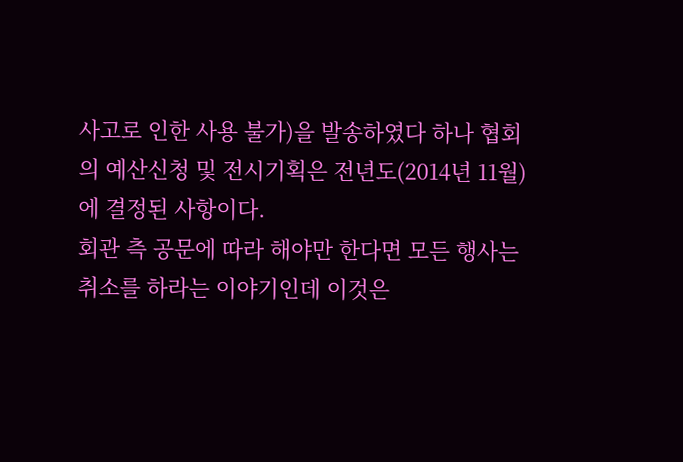사고로 인한 사용 불가)을 발송하였다 하나 협회의 예산신청 및 전시기획은 전년도(2014년 11월)에 결정된 사항이다.
회관 측 공문에 따라 해야만 한다면 모든 행사는 취소를 하라는 이야기인데 이것은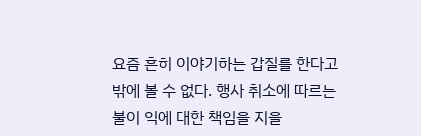요즘 흔히 이야기하는 갑질를 한다고 밖에 볼 수 없다. 행사 취소에 따르는 불이 익에 대한 책임을 지을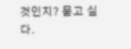것인지? 묻고 싶다.